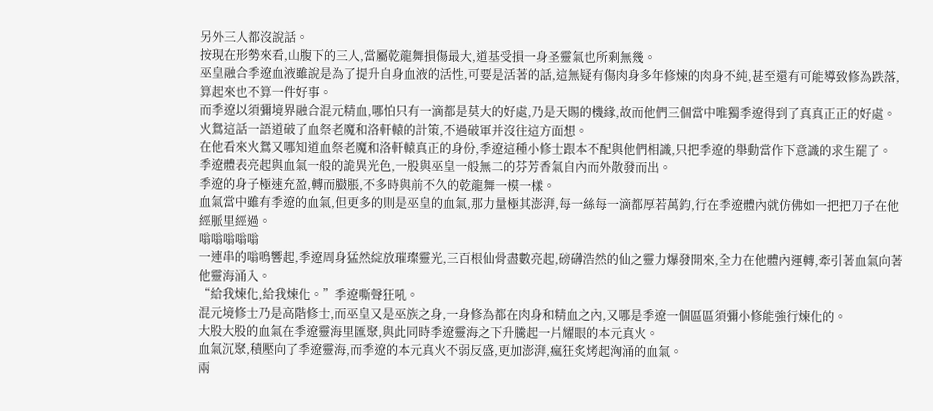另外三人都沒說話。
按現在形勢來看,山腹下的三人,當屬乾龍舞損傷最大,道基受損一身圣靈氣也所剩無幾。
巫皇融合季遼血液雖說是為了提升自身血液的活性,可要是活著的話,這無疑有傷肉身多年修煉的肉身不純,甚至還有可能導致修為跌落,算起來也不算一件好事。
而季遼以須彌境界融合混元精血,哪怕只有一滴都是莫大的好處,乃是天賜的機緣,故而他們三個當中唯獨季遼得到了真真正正的好處。
火鴛這話一語道破了血祭老魔和洛軒轅的計策,不過破軍并沒往這方面想。
在他看來火鴛又哪知道血祭老魔和洛軒轅真正的身份,季遼這種小修士跟本不配與他們相識,只把季遼的舉動當作下意識的求生罷了。
季遼體表亮起與血氣一般的詭異光色,一股與巫皇一般無二的芬芳香氣自內而外散發而出。
季遼的身子極速充盈,轉而臌脹,不多時與前不久的乾龍舞一模一樣。
血氣當中雖有季遼的血氣,但更多的則是巫皇的血氣,那力量極其澎湃,每一絲每一滴都厚若萬鈞,行在季遼體內就仿佛如一把把刀子在他經脈里經過。
嗡嗡嗡嗡嗡
一連串的嗡鳴響起,季遼周身猛然綻放璀璨靈光,三百根仙骨盡數亮起,磅礴浩然的仙之靈力爆發開來,全力在他體內運轉,牽引著血氣向著他靈海涌入。
“給我煉化,給我煉化。”季遼嘶聲狂吼。
混元境修士乃是高階修士,而巫皇又是巫族之身,一身修為都在肉身和精血之內,又哪是季遼一個區區須彌小修能強行煉化的。
大股大股的血氣在季遼靈海里匯聚,與此同時季遼靈海之下升騰起一片耀眼的本元真火。
血氣沉聚,積壓向了季遼靈海,而季遼的本元真火不弱反盛,更加澎湃,瘋狂炙烤起洶涌的血氣。
兩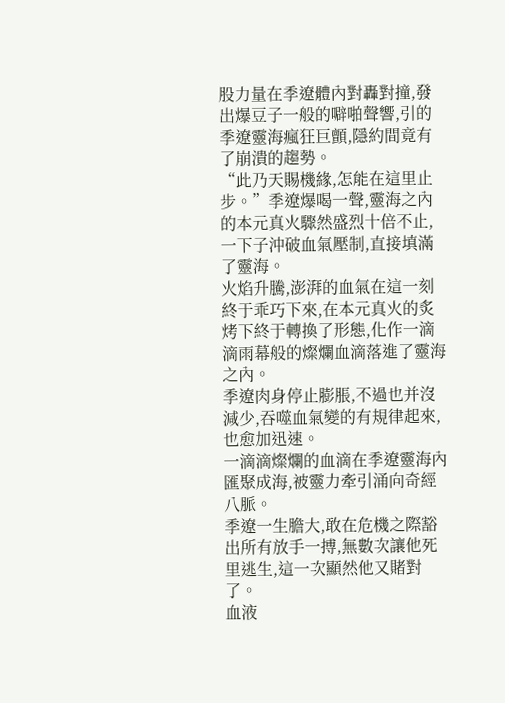股力量在季遼體內對轟對撞,發出爆豆子一般的噼啪聲響,引的季遼靈海瘋狂巨顫,隱約間竟有了崩潰的趨勢。
“此乃天賜機緣,怎能在這里止步。”季遼爆喝一聲,靈海之內的本元真火驟然盛烈十倍不止,一下子沖破血氣壓制,直接填滿了靈海。
火焰升騰,澎湃的血氣在這一刻終于乖巧下來,在本元真火的炙烤下終于轉換了形態,化作一滴滴雨幕般的燦爛血滴落進了靈海之內。
季遼肉身停止膨脹,不過也并沒減少,吞噬血氣變的有規律起來,也愈加迅速。
一滴滴燦爛的血滴在季遼靈海內匯聚成海,被靈力牽引涌向奇經八脈。
季遼一生膽大,敢在危機之際豁出所有放手一搏,無數次讓他死里逃生,這一次顯然他又賭對了。
血液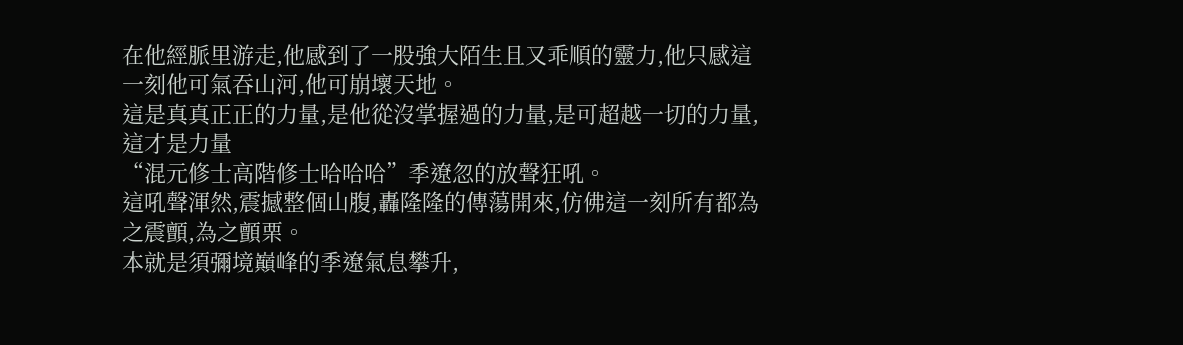在他經脈里游走,他感到了一股強大陌生且又乖順的靈力,他只感這一刻他可氣吞山河,他可崩壞天地。
這是真真正正的力量,是他從沒掌握過的力量,是可超越一切的力量,這才是力量
“混元修士高階修士哈哈哈”季遼忽的放聲狂吼。
這吼聲渾然,震撼整個山腹,轟隆隆的傳蕩開來,仿佛這一刻所有都為之震顫,為之顫栗。
本就是須彌境巔峰的季遼氣息攀升,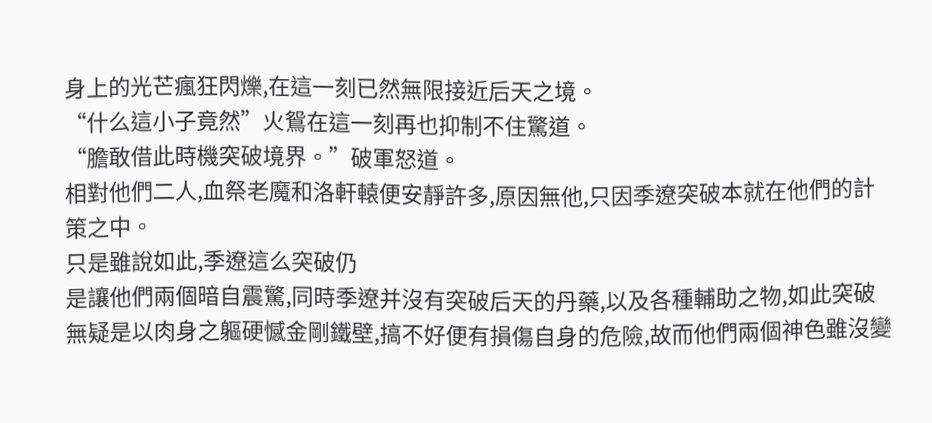身上的光芒瘋狂閃爍,在這一刻已然無限接近后天之境。
“什么這小子竟然”火鴛在這一刻再也抑制不住驚道。
“膽敢借此時機突破境界。”破軍怒道。
相對他們二人,血祭老魔和洛軒轅便安靜許多,原因無他,只因季遼突破本就在他們的計策之中。
只是雖說如此,季遼這么突破仍
是讓他們兩個暗自震驚,同時季遼并沒有突破后天的丹藥,以及各種輔助之物,如此突破無疑是以肉身之軀硬憾金剛鐵壁,搞不好便有損傷自身的危險,故而他們兩個神色雖沒變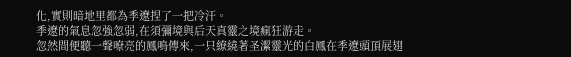化,實則暗地里都為季遼捏了一把冷汗。
季遼的氣息忽強忽弱,在須彌境與后天真靈之境瘋狂游走。
忽然間便聽一聲嘹亮的鳳鳴傳來,一只繚繞著圣潔靈光的白鳳在季遼頭頂展翅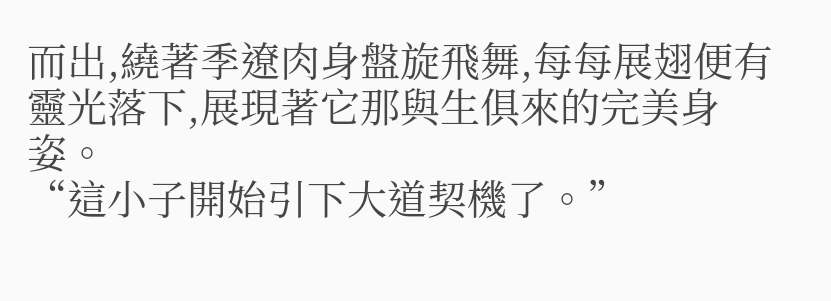而出,繞著季遼肉身盤旋飛舞,每每展翅便有靈光落下,展現著它那與生俱來的完美身姿。
“這小子開始引下大道契機了。”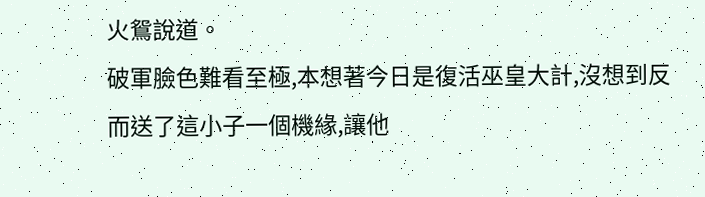火鴛說道。
破軍臉色難看至極,本想著今日是復活巫皇大計,沒想到反而送了這小子一個機緣,讓他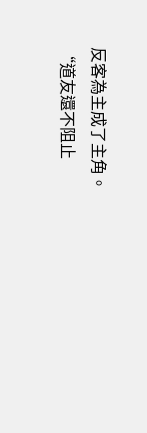反客為主成了主角。
“道友還不阻止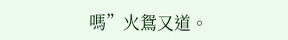嗎”火鴛又道。